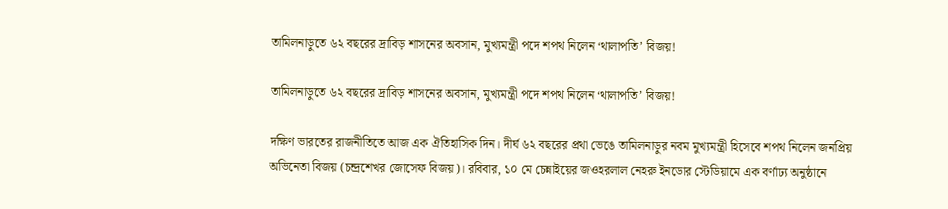তামিলনাড়ুতে ৬২ বছরের দ্রাবিড় শাসনের অবসান, মুখ্যমন্ত্রী পদে শপথ নিলেন ‘থালাপতি’ বিজয়!

তামিলনাড়ুতে ৬২ বছরের দ্রাবিড় শাসনের অবসান, মুখ্যমন্ত্রী পদে শপথ নিলেন ‘থালাপতি’ বিজয়!

দক্ষিণ ভারতের রাজনীতিতে আজ এক ঐতিহাসিক দিন। দীর্ঘ ৬২ বছরের প্রথা ভেঙে তামিলনাড়ুর নবম মুখ্যমন্ত্রী হিসেবে শপথ নিলেন জনপ্রিয় অভিনেতা বিজয় (চন্দ্রশেখর জোসেফ বিজয়)। রবিবার, ১০ মে চেন্নাইয়ের জওহরলাল নেহরু ইনডোর স্টেডিয়ামে এক বর্ণাঢ্য অনুষ্ঠানে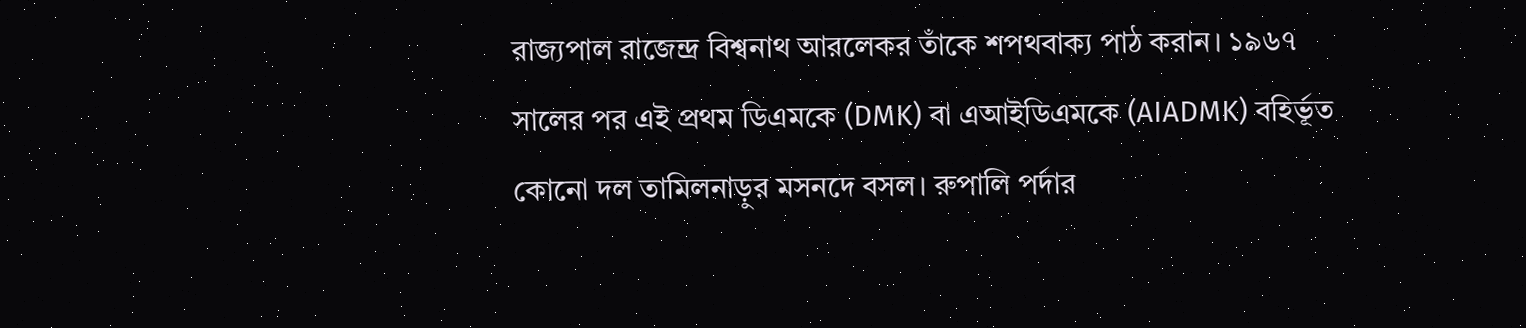রাজ্যপাল রাজেন্দ্র বিশ্বনাথ আরলেকর তাঁকে শপথবাক্য পাঠ করান। ১৯৬৭ সালের পর এই প্রথম ডিএমকে (DMK) বা এআইডিএমকে (AIADMK) বহির্ভূত কোনো দল তামিলনাড়ুর মসনদে বসল। রুপালি পর্দার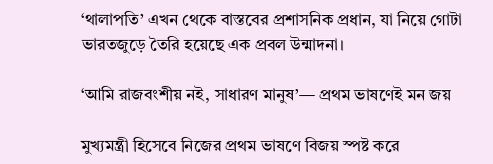‘থালাপতি’ এখন থেকে বাস্তবের প্রশাসনিক প্রধান, যা নিয়ে গোটা ভারতজুড়ে তৈরি হয়েছে এক প্রবল উন্মাদনা।

‘আমি রাজবংশীয় নই, সাধারণ মানুষ’— প্রথম ভাষণেই মন জয়

মুখ্যমন্ত্রী হিসেবে নিজের প্রথম ভাষণে বিজয় স্পষ্ট করে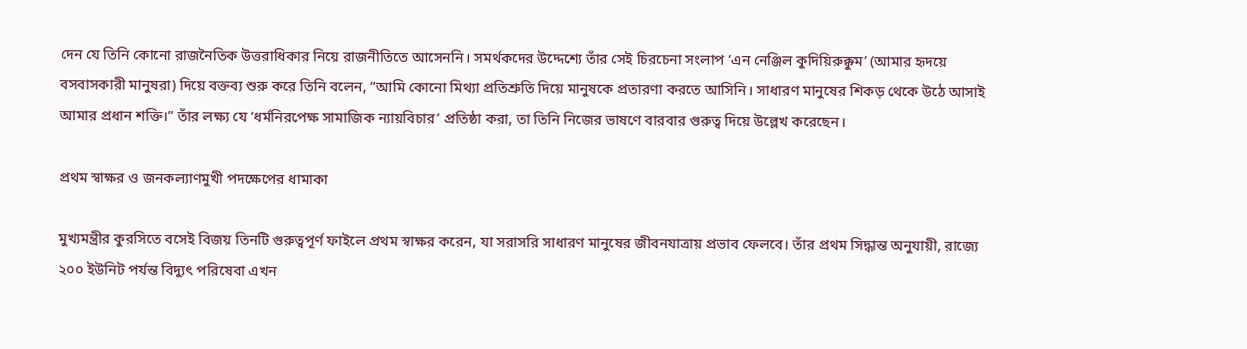দেন যে তিনি কোনো রাজনৈতিক উত্তরাধিকার নিয়ে রাজনীতিতে আসেননি। সমর্থকদের উদ্দেশ্যে তাঁর সেই চিরচেনা সংলাপ ‘এন নেঞ্জিল কুদিয়িরুক্কুম’ (আমার হৃদয়ে বসবাসকারী মানুষরা) দিয়ে বক্তব্য শুরু করে তিনি বলেন, “আমি কোনো মিথ্যা প্রতিশ্রুতি দিয়ে মানুষকে প্রতারণা করতে আসিনি। সাধারণ মানুষের শিকড় থেকে উঠে আসাই আমার প্রধান শক্তি।” তাঁর লক্ষ্য যে ‘ধর্মনিরপেক্ষ সামাজিক ন্যায়বিচার’ প্রতিষ্ঠা করা, তা তিনি নিজের ভাষণে বারবার গুরুত্ব দিয়ে উল্লেখ করেছেন।

প্রথম স্বাক্ষর ও জনকল্যাণমুখী পদক্ষেপের ধামাকা

মুখ্যমন্ত্রীর কুরসিতে বসেই বিজয় তিনটি গুরুত্বপূর্ণ ফাইলে প্রথম স্বাক্ষর করেন, যা সরাসরি সাধারণ মানুষের জীবনযাত্রায় প্রভাব ফেলবে। তাঁর প্রথম সিদ্ধান্ত অনুযায়ী, রাজ্যে ২০০ ইউনিট পর্যন্ত বিদ্যুৎ পরিষেবা এখন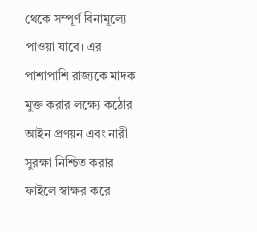থেকে সম্পূর্ণ বিনামূল্যে পাওয়া যাবে। এর পাশাপাশি রাজ্যকে মাদক মুক্ত করার লক্ষ্যে কঠোর আইন প্রণয়ন এবং নারী সুরক্ষা নিশ্চিত করার ফাইলে স্বাক্ষর করে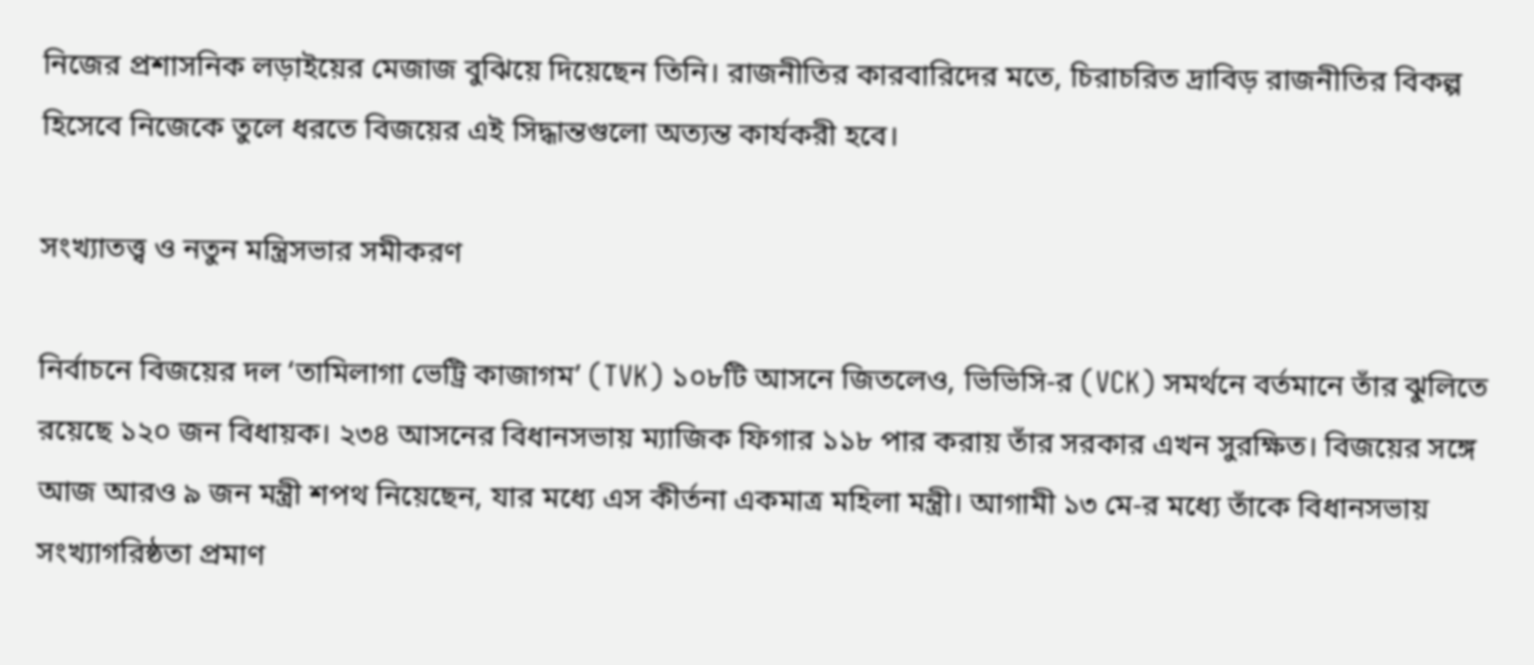নিজের প্রশাসনিক লড়াইয়ের মেজাজ বুঝিয়ে দিয়েছেন তিনি। রাজনীতির কারবারিদের মতে, চিরাচরিত দ্রাবিড় রাজনীতির বিকল্প হিসেবে নিজেকে তুলে ধরতে বিজয়ের এই সিদ্ধান্তগুলো অত্যন্ত কার্যকরী হবে।

সংখ্যাতত্ত্ব ও নতুন মন্ত্রিসভার সমীকরণ

নির্বাচনে বিজয়ের দল ‘তামিলাগা ভেট্রি কাজাগম’ (TVK) ১০৮টি আসনে জিতলেও, ভিভিসি-র (VCK) সমর্থনে বর্তমানে তাঁর ঝুলিতে রয়েছে ১২০ জন বিধায়ক। ২৩৪ আসনের বিধানসভায় ম্যাজিক ফিগার ১১৮ পার করায় তাঁর সরকার এখন সুরক্ষিত। বিজয়ের সঙ্গে আজ আরও ৯ জন মন্ত্রী শপথ নিয়েছেন, যার মধ্যে এস কীর্তনা একমাত্র মহিলা মন্ত্রী। আগামী ১৩ মে-র মধ্যে তাঁকে বিধানসভায় সংখ্যাগরিষ্ঠতা প্রমাণ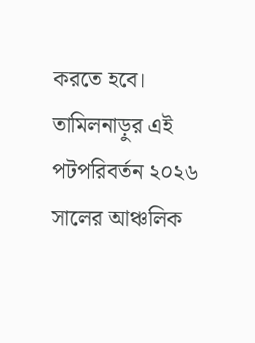করতে হবে। তামিলনাড়ুর এই পটপরিবর্তন ২০২৬ সালের আঞ্চলিক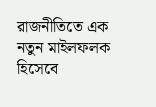রাজনীতিতে এক নতুন মাইলফলক হিসেবে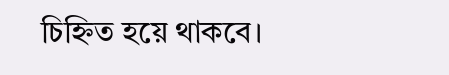চিহ্নিত হয়ে থাকবে।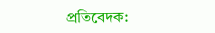প্রতিবেদক: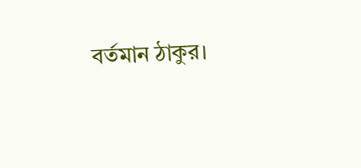বর্তমান ঠাকুর।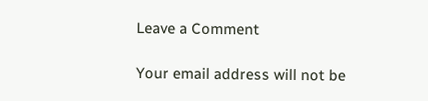Leave a Comment

Your email address will not be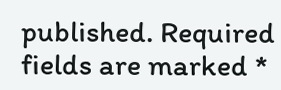published. Required fields are marked *